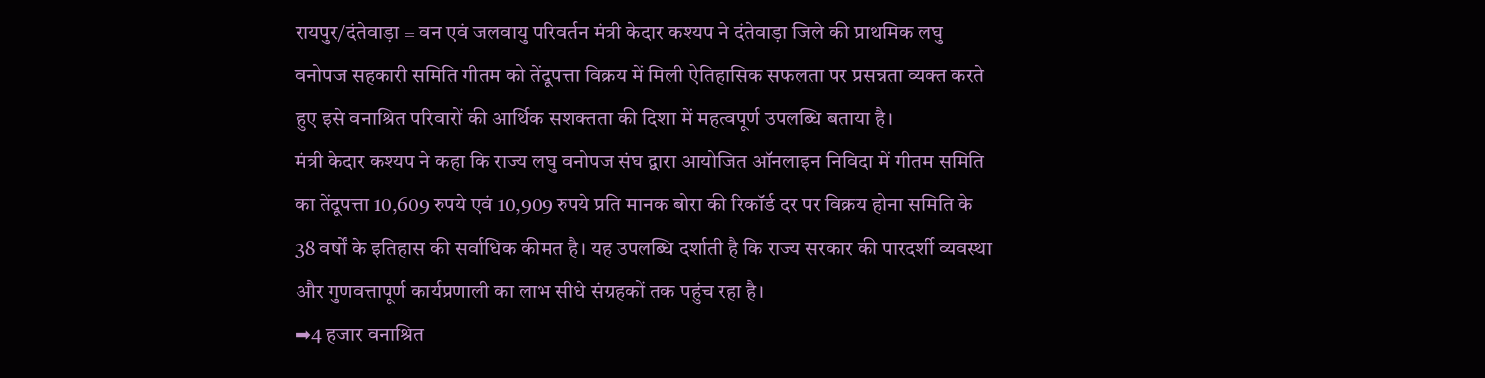रायपुर/दंतेवाड़ा = वन एवं जलवायु परिवर्तन मंत्री केदार कश्यप ने दंतेवाड़ा जिले की प्राथमिक लघु वनोपज सहकारी समिति गीतम को तेंदूपत्ता विक्रय में मिली ऐतिहासिक सफलता पर प्रसन्नता व्यक्त करते हुए इसे वनाश्रित परिवारों की आर्थिक सशक्तता की दिशा में महत्वपूर्ण उपलब्धि बताया है।
मंत्री केदार कश्यप ने कहा कि राज्य लघु वनोपज संघ द्वारा आयोजित ऑनलाइन निविदा में गीतम समिति का तेंदूपत्ता 10,609 रुपये एवं 10,909 रुपये प्रति मानक बोरा की रिकॉर्ड दर पर विक्रय होना समिति के 38 वर्षों के इतिहास की सर्वाधिक कीमत है। यह उपलब्धि दर्शाती है कि राज्य सरकार की पारदर्शी व्यवस्था और गुणवत्तापूर्ण कार्यप्रणाली का लाभ सीधे संग्रहकों तक पहुंच रहा है।
➡4 हजार वनाश्रित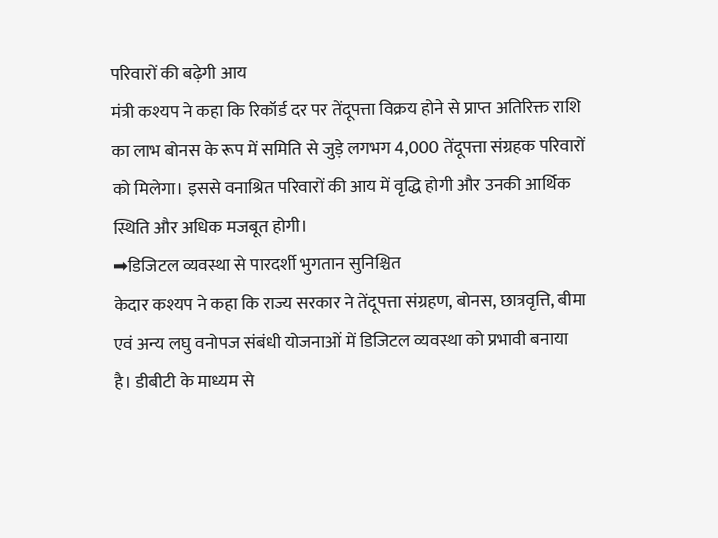परिवारों की बढ़ेगी आय
मंत्री कश्यप ने कहा कि रिकॉर्ड दर पर तेंदूपत्ता विक्रय होने से प्राप्त अतिरिक्त राशि का लाभ बोनस के रूप में समिति से जुड़े लगभग 4,000 तेंदूपत्ता संग्रहक परिवारों को मिलेगा। इससे वनाश्रित परिवारों की आय में वृद्धि होगी और उनकी आर्थिक स्थिति और अधिक मजबूत होगी।
➡डिजिटल व्यवस्था से पारदर्शी भुगतान सुनिश्चित
केदार कश्यप ने कहा कि राज्य सरकार ने तेंदूपत्ता संग्रहण, बोनस, छात्रवृत्ति, बीमा एवं अन्य लघु वनोपज संबंधी योजनाओं में डिजिटल व्यवस्था को प्रभावी बनाया है। डीबीटी के माध्यम से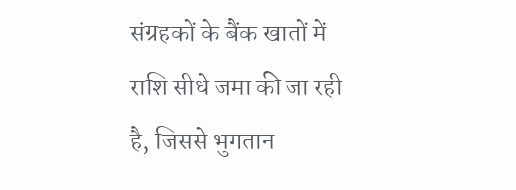संग्रहकों के बैंक खातों में राशि सीधे जमा की जा रही है, जिससे भुगतान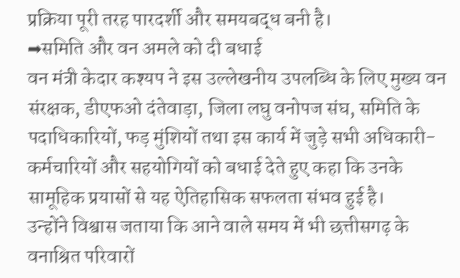प्रक्रिया पूरी तरह पारदर्शी और समयबद्ध बनी है।
➡समिति और वन अमले को दी बधाई
वन मंत्री केदार कश्यप ने इस उल्लेखनीय उपलब्धि के लिए मुख्य वन संरक्षक, डीएफओ दंतेवाड़ा, जिला लघु वनोपज संघ, समिति के पदाधिकारियों, फड़ मुंशियों तथा इस कार्य में जुड़े सभी अधिकारी-कर्मचारियों और सहयोगियों को बधाई देते हुए कहा कि उनके सामूहिक प्रयासों से यह ऐतिहासिक सफलता संभव हुई है।
उन्होंने विश्वास जताया कि आने वाले समय में भी छत्तीसगढ़ के वनाश्रित परिवारों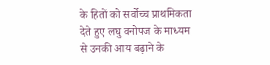के हितों को सर्वोच्च प्राथमिकता देते हुए लघु वनोपज के माध्यम से उनकी आय बढ़ाने के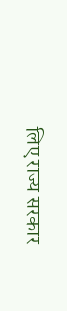लिए राज्य सरकार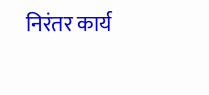निरंतर कार्य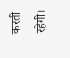करती रहेगी।